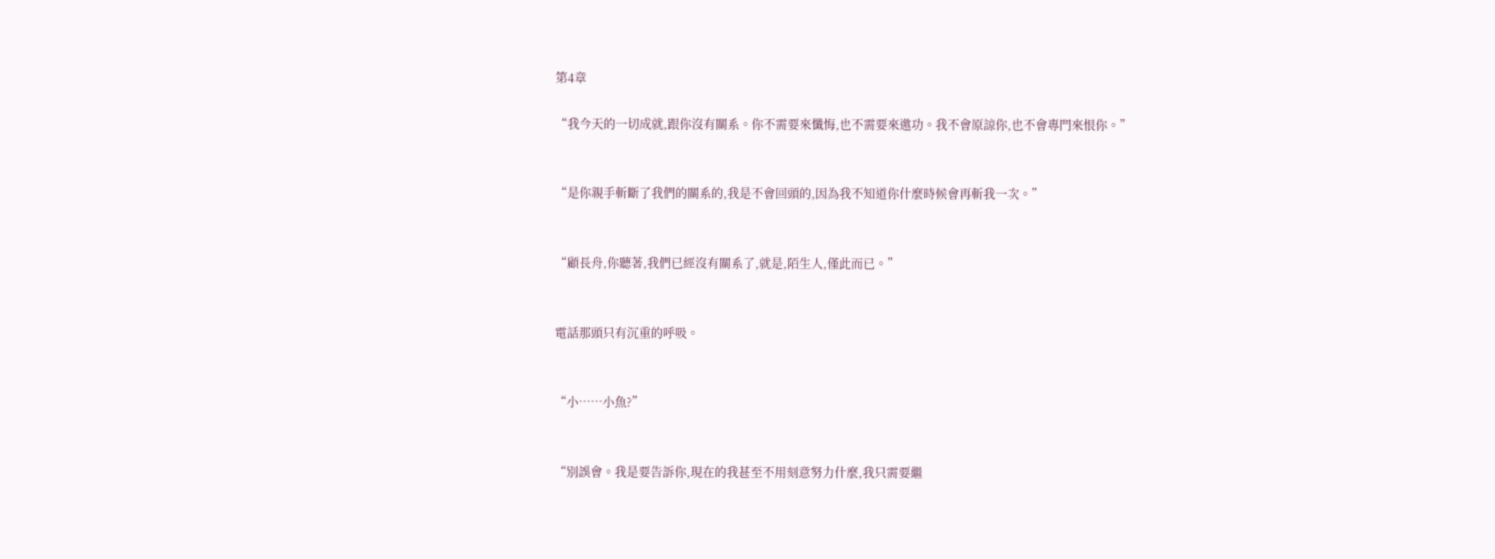第4章

“我今天的一切成就,跟你沒有關系。你不需要來懺悔,也不需要來邀功。我不會原諒你,也不會專門來恨你。”


“是你親手斬斷了我們的關系的,我是不會回頭的,因為我不知道你什麼時候會再斬我一次。”


“顧長舟,你聽著,我們已經沒有關系了,就是,陌生人,僅此而已。”


電話那頭只有沉重的呼吸。


“小……小魚?”


“別誤會。我是要告訴你,現在的我甚至不用刻意努力什麼,我只需要繼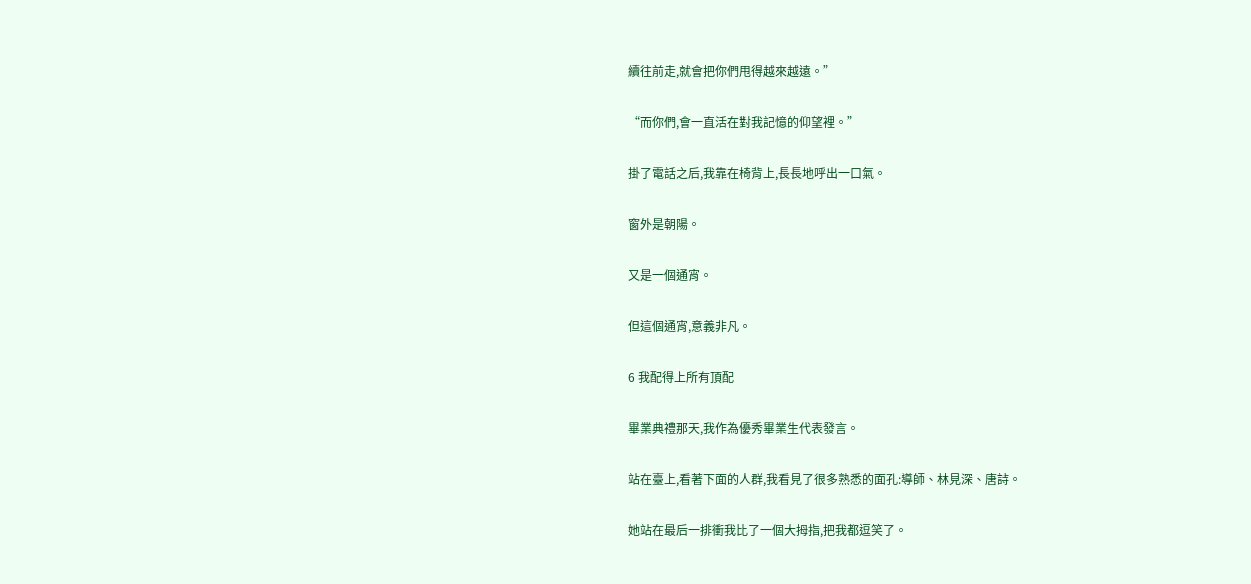續往前走,就會把你們甩得越來越遠。”


“而你們,會一直活在對我記憶的仰望裡。”


掛了電話之后,我靠在椅背上,長長地呼出一口氣。


窗外是朝陽。


又是一個通宵。


但這個通宵,意義非凡。


6 我配得上所有頂配


畢業典禮那天,我作為優秀畢業生代表發言。


站在臺上,看著下面的人群,我看見了很多熟悉的面孔:導師、林見深、唐詩。


她站在最后一排衝我比了一個大拇指,把我都逗笑了。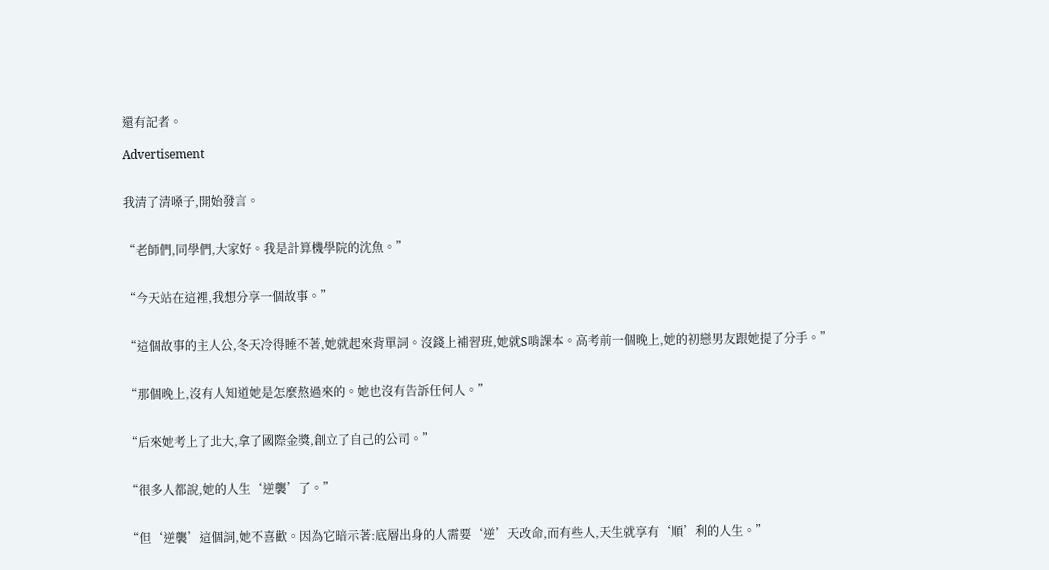還有記者。

Advertisement


我清了清嗓子,開始發言。


“老師們,同學們,大家好。我是計算機學院的沈魚。”


“今天站在這裡,我想分享一個故事。”


“這個故事的主人公,冬天冷得睡不著,她就起來背單詞。沒錢上補習班,她就S啃課本。高考前一個晚上,她的初戀男友跟她提了分手。”


“那個晚上,沒有人知道她是怎麼熬過來的。她也沒有告訴任何人。”


“后來她考上了北大,拿了國際金獎,創立了自己的公司。”


“很多人都說,她的人生‘逆襲’了。”


“但‘逆襲’這個詞,她不喜歡。因為它暗示著:底層出身的人需要‘逆’天改命,而有些人,天生就享有‘順’利的人生。”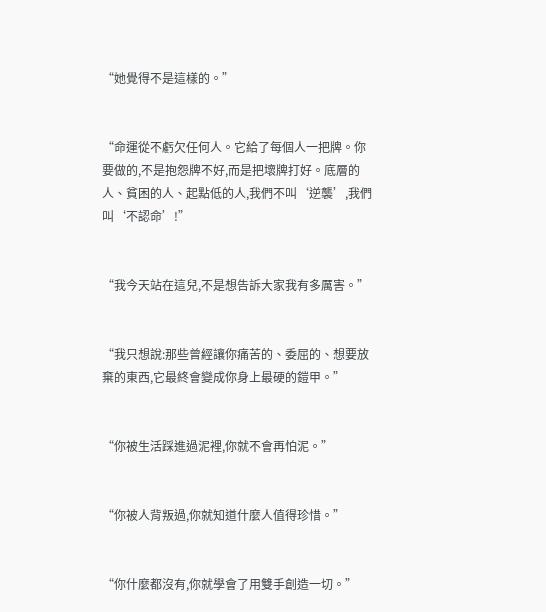“她覺得不是這樣的。”


“命運從不虧欠任何人。它給了每個人一把牌。你要做的,不是抱怨牌不好,而是把壞牌打好。底層的人、貧困的人、起點低的人,我們不叫‘逆襲’,我們叫‘不認命’!”


“我今天站在這兒,不是想告訴大家我有多厲害。”


“我只想說:那些曾經讓你痛苦的、委屈的、想要放棄的東西,它最終會變成你身上最硬的鎧甲。”


“你被生活踩進過泥裡,你就不會再怕泥。”


“你被人背叛過,你就知道什麼人值得珍惜。”


“你什麼都沒有,你就學會了用雙手創造一切。”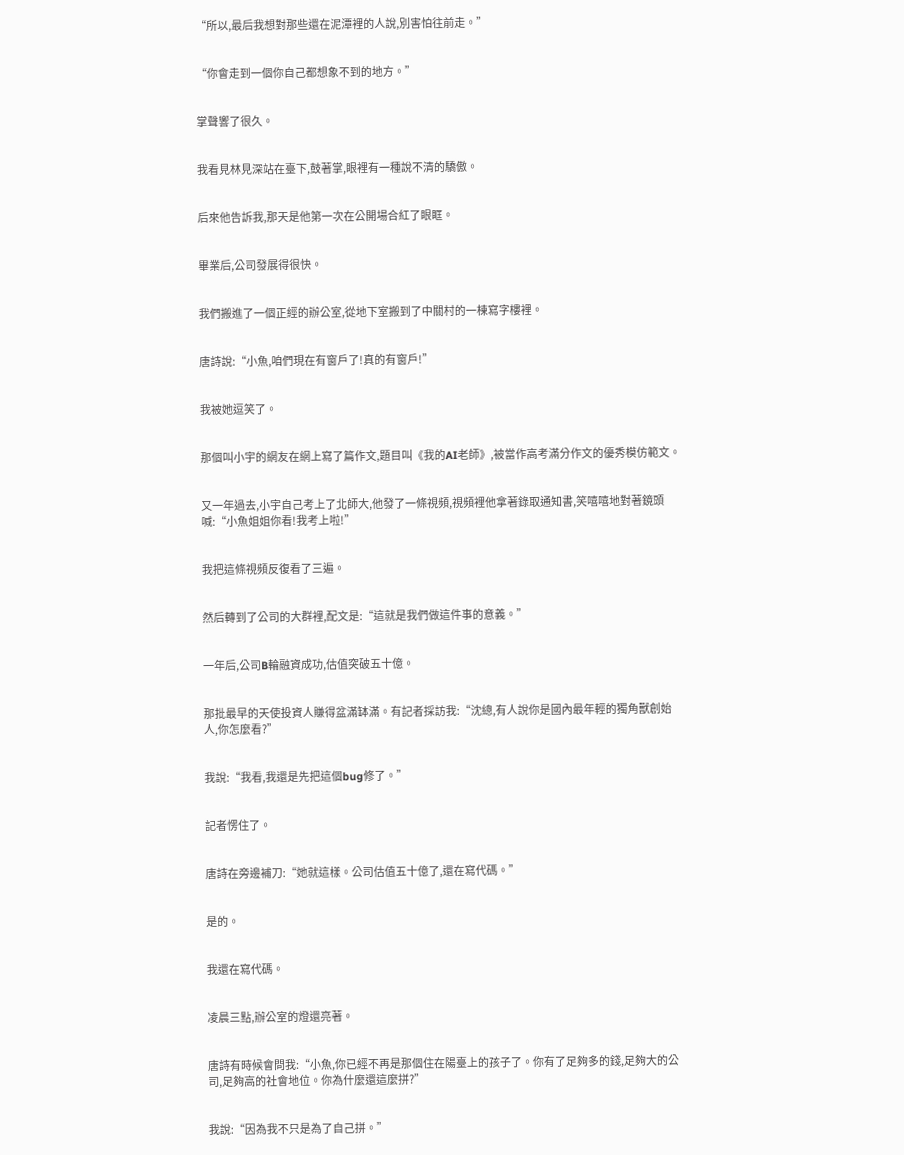“所以,最后我想對那些還在泥潭裡的人說,別害怕往前走。”


“你會走到一個你自己都想象不到的地方。”


掌聲響了很久。


我看見林見深站在臺下,鼓著掌,眼裡有一種說不清的驕傲。


后來他告訴我,那天是他第一次在公開場合紅了眼眶。


畢業后,公司發展得很快。


我們搬進了一個正經的辦公室,從地下室搬到了中關村的一棟寫字樓裡。


唐詩說:“小魚,咱們現在有窗戶了!真的有窗戶!”


我被她逗笑了。


那個叫小宇的網友在網上寫了篇作文,題目叫《我的AI老師》,被當作高考滿分作文的優秀模仿範文。


又一年過去,小宇自己考上了北師大,他發了一條視頻,視頻裡他拿著錄取通知書,笑嘻嘻地對著鏡頭喊:“小魚姐姐你看!我考上啦!”


我把這條視頻反復看了三遍。


然后轉到了公司的大群裡,配文是:“這就是我們做這件事的意義。”


一年后,公司B輪融資成功,估值突破五十億。


那批最早的天使投資人賺得盆滿缽滿。有記者採訪我:“沈總,有人說你是國內最年輕的獨角獸創始人,你怎麼看?”


我說:“我看,我還是先把這個bug修了。”


記者愣住了。


唐詩在旁邊補刀:“她就這樣。公司估值五十億了,還在寫代碼。”


是的。


我還在寫代碼。


凌晨三點,辦公室的燈還亮著。


唐詩有時候會問我:“小魚,你已經不再是那個住在陽臺上的孩子了。你有了足夠多的錢,足夠大的公司,足夠高的社會地位。你為什麼還這麼拼?”


我說:“因為我不只是為了自己拼。”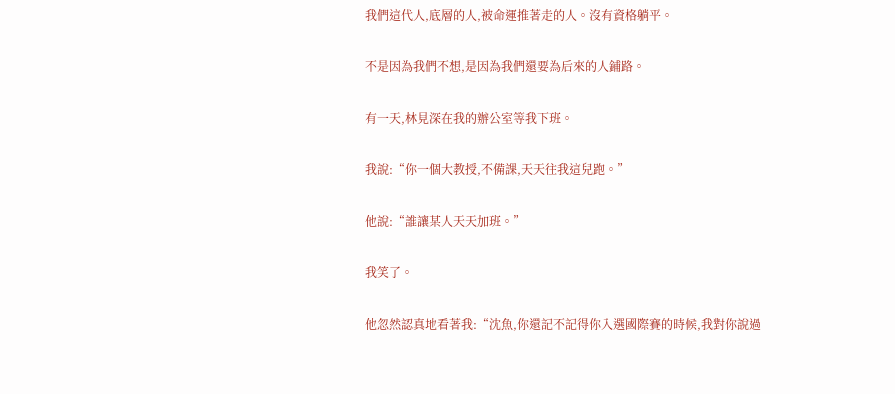我們這代人,底層的人,被命運推著走的人。沒有資格躺平。


不是因為我們不想,是因為我們還要為后來的人鋪路。


有一天,林見深在我的辦公室等我下班。


我說:“你一個大教授,不備課,天天往我這兒跑。”


他說:“誰讓某人天天加班。”


我笑了。


他忽然認真地看著我:“沈魚,你還記不記得你入選國際賽的時候,我對你說過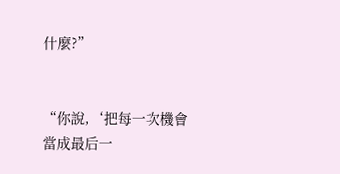什麼?”


“你說,‘把每一次機會當成最后一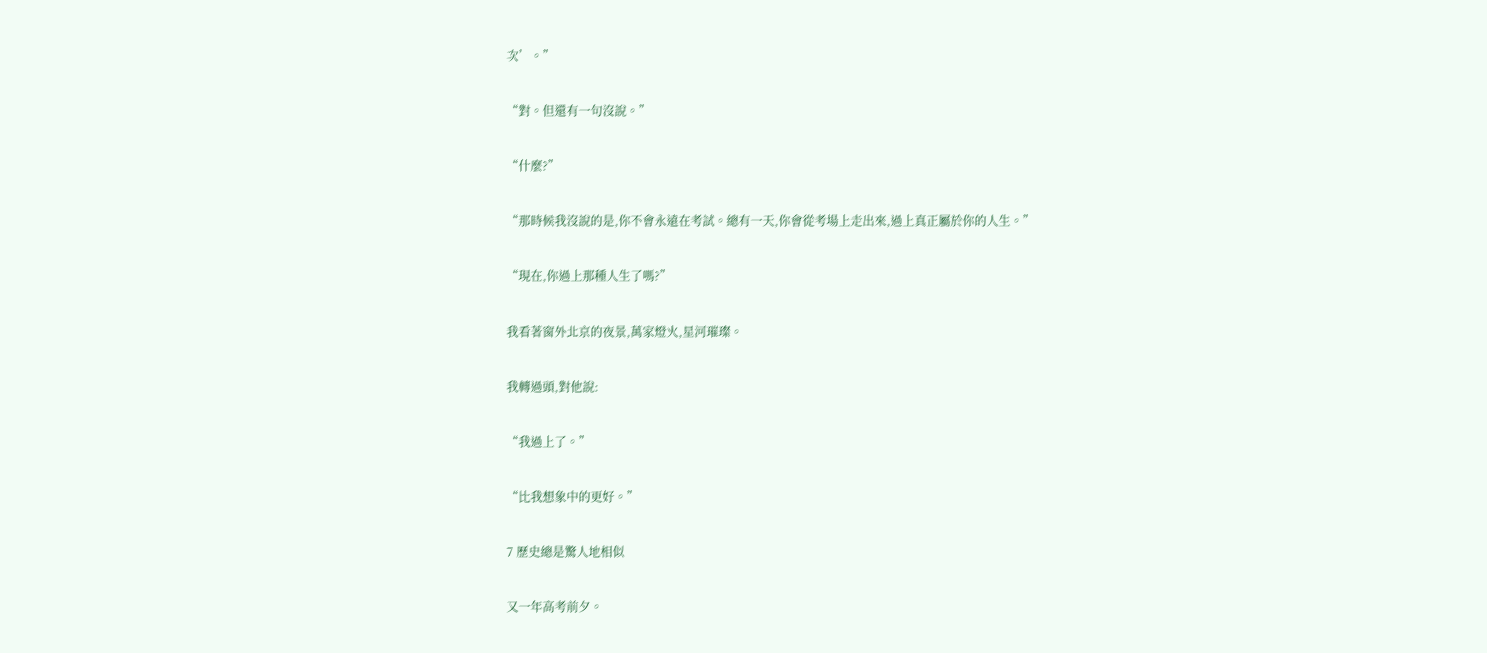次’。”


“對。但還有一句沒說。”


“什麼?”


“那時候我沒說的是,你不會永遠在考試。總有一天,你會從考場上走出來,過上真正屬於你的人生。”


“現在,你過上那種人生了嗎?”


我看著窗外北京的夜景,萬家燈火,星河璀璨。


我轉過頭,對他說:


“我過上了。”


“比我想象中的更好。”


7 歷史總是驚人地相似


又一年高考前夕。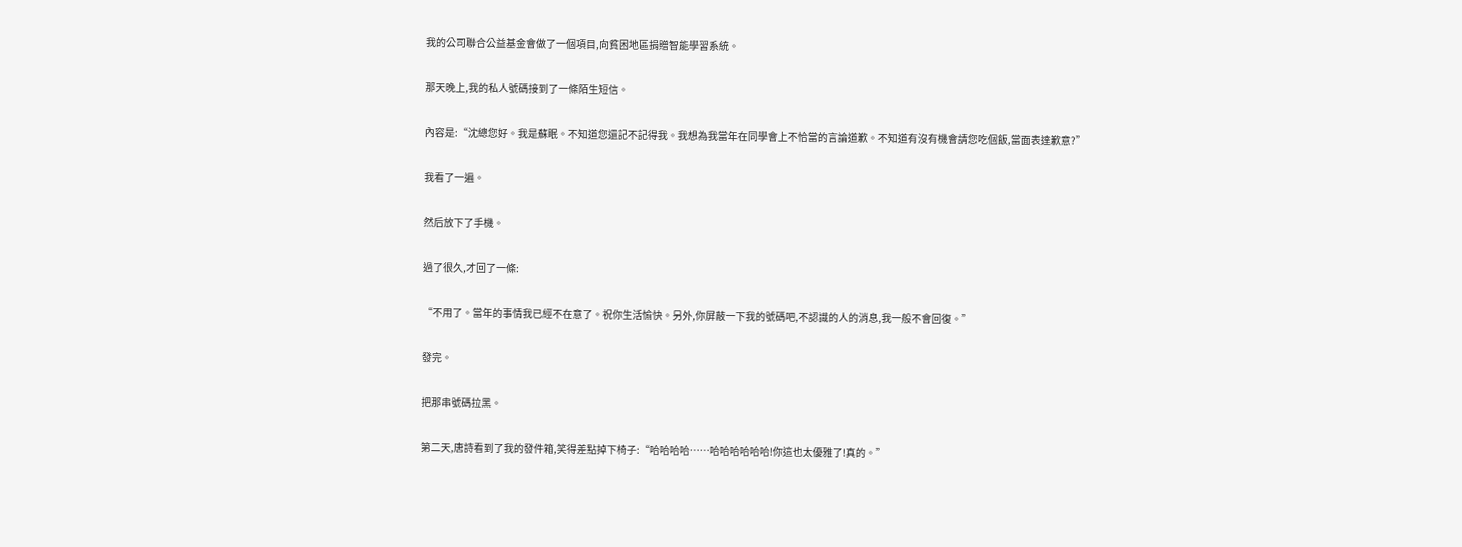我的公司聯合公益基金會做了一個項目,向貧困地區捐贈智能學習系統。


那天晚上,我的私人號碼接到了一條陌生短信。


內容是:“沈總您好。我是蘇眠。不知道您還記不記得我。我想為我當年在同學會上不恰當的言論道歉。不知道有沒有機會請您吃個飯,當面表達歉意?”


我看了一遍。


然后放下了手機。


過了很久,才回了一條:


“不用了。當年的事情我已經不在意了。祝你生活愉快。另外,你屏蔽一下我的號碼吧,不認識的人的消息,我一般不會回復。”


發完。


把那串號碼拉黑。


第二天,唐詩看到了我的發件箱,笑得差點掉下椅子:“哈哈哈哈……哈哈哈哈哈哈!你這也太優雅了!真的。”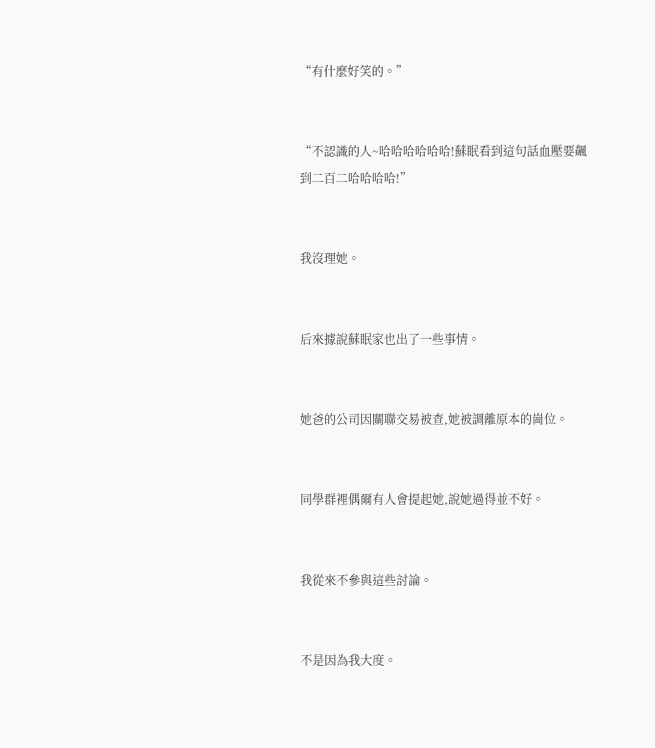“有什麼好笑的。”


“不認識的人~哈哈哈哈哈哈!蘇眠看到這句話血壓要飆到二百二哈哈哈哈!”


我沒理她。


后來據說蘇眠家也出了一些事情。


她爸的公司因關聯交易被查,她被調離原本的崗位。


同學群裡偶爾有人會提起她,說她過得並不好。


我從來不參與這些討論。


不是因為我大度。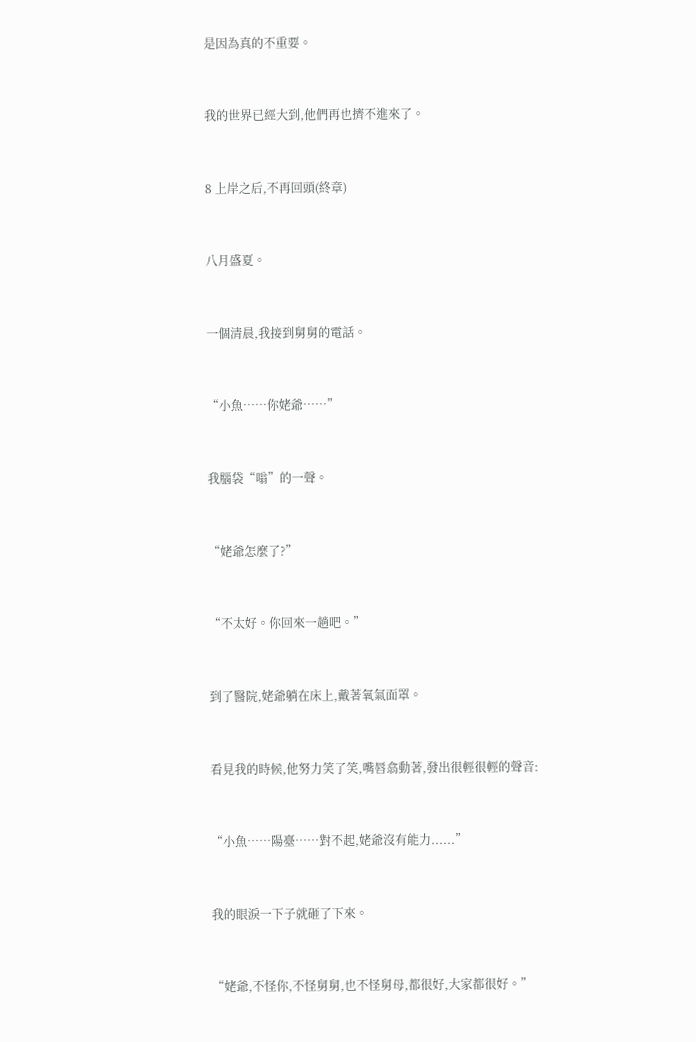是因為真的不重要。


我的世界已經大到,他們再也擠不進來了。


8 上岸之后,不再回頭(終章)


八月盛夏。


一個清晨,我接到舅舅的電話。


“小魚……你姥爺……”


我腦袋“嗡”的一聲。


“姥爺怎麼了?”


“不太好。你回來一趟吧。”


到了醫院,姥爺躺在床上,戴著氧氣面罩。


看見我的時候,他努力笑了笑,嘴唇翕動著,發出很輕很輕的聲音:


“小魚……陽臺……對不起,姥爺沒有能力......”


我的眼淚一下子就砸了下來。


“姥爺,不怪你,不怪舅舅,也不怪舅母,都很好,大家都很好。”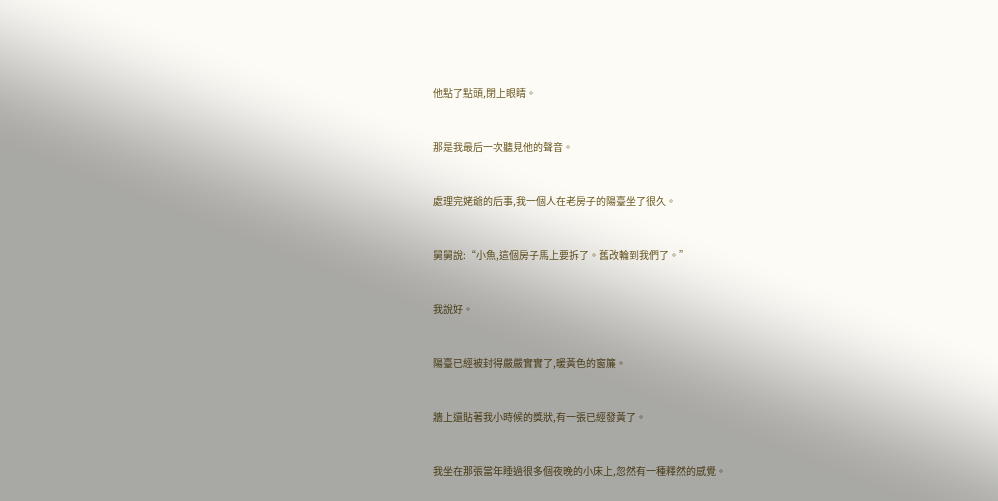他點了點頭,閉上眼睛。


那是我最后一次聽見他的聲音。


處理完姥爺的后事,我一個人在老房子的陽臺坐了很久。


舅舅說:“小魚,這個房子馬上要拆了。舊改輪到我們了。”


我說好。


陽臺已經被封得嚴嚴實實了,暖黃色的窗簾。


牆上還貼著我小時候的獎狀,有一張已經發黃了。


我坐在那張當年睡過很多個夜晚的小床上,忽然有一種釋然的感覺。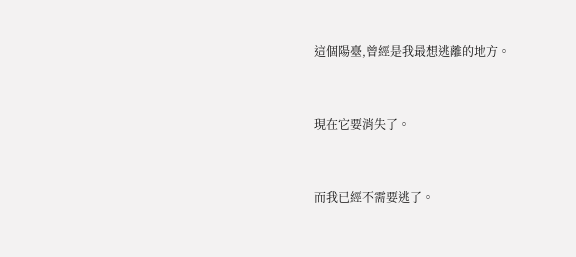這個陽臺,曾經是我最想逃離的地方。


現在它要消失了。


而我已經不需要逃了。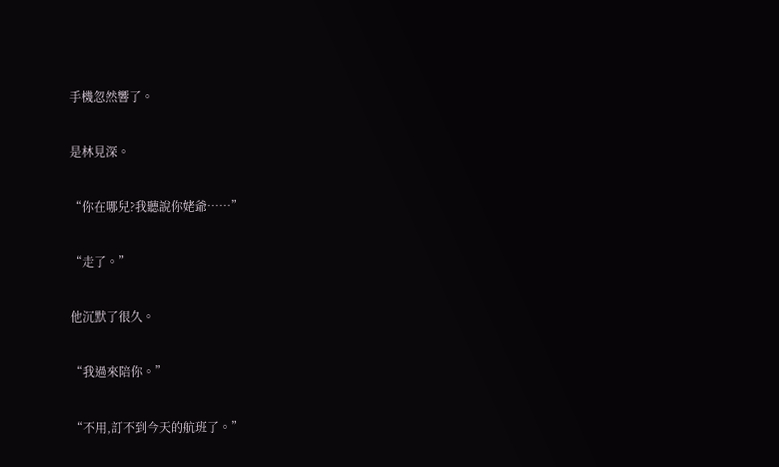手機忽然響了。


是林見深。


“你在哪兒?我聽說你姥爺……”


“走了。”


他沉默了很久。


“我過來陪你。”


“不用,訂不到今天的航班了。”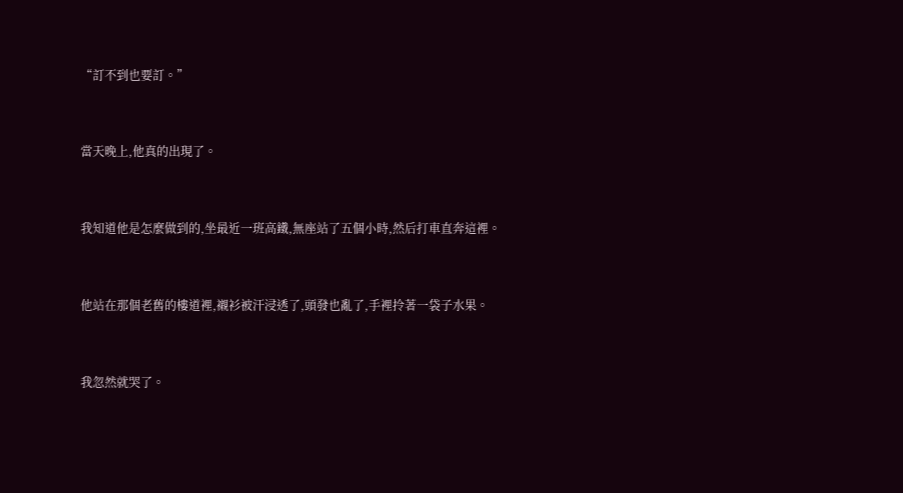“訂不到也要訂。”


當天晚上,他真的出現了。


我知道他是怎麼做到的,坐最近一班高鐵,無座站了五個小時,然后打車直奔這裡。


他站在那個老舊的樓道裡,襯衫被汗浸透了,頭發也亂了,手裡拎著一袋子水果。


我忽然就哭了。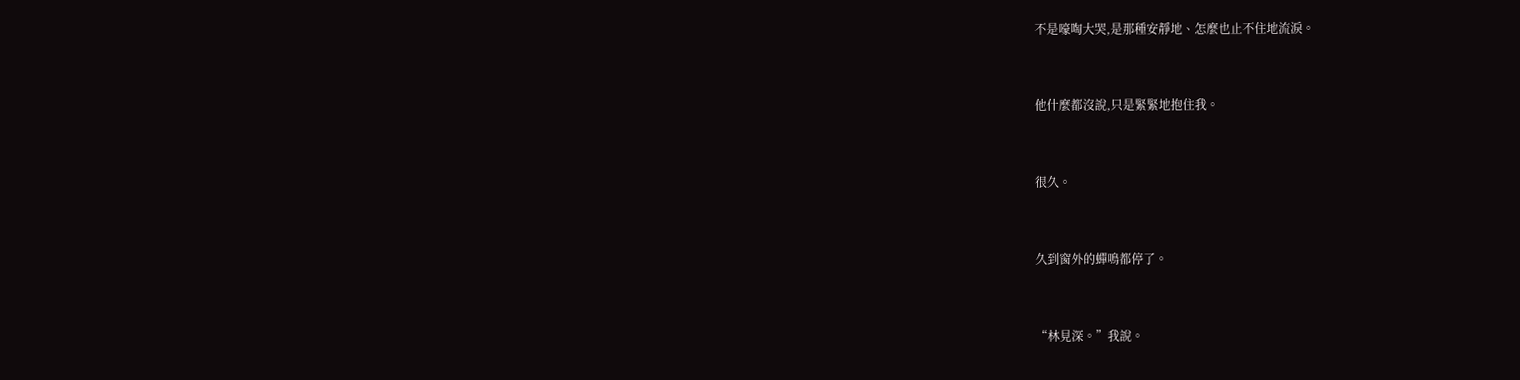不是嚎啕大哭,是那種安靜地、怎麼也止不住地流淚。


他什麼都沒說,只是緊緊地抱住我。


很久。


久到窗外的蟬鳴都停了。


“林見深。”我說。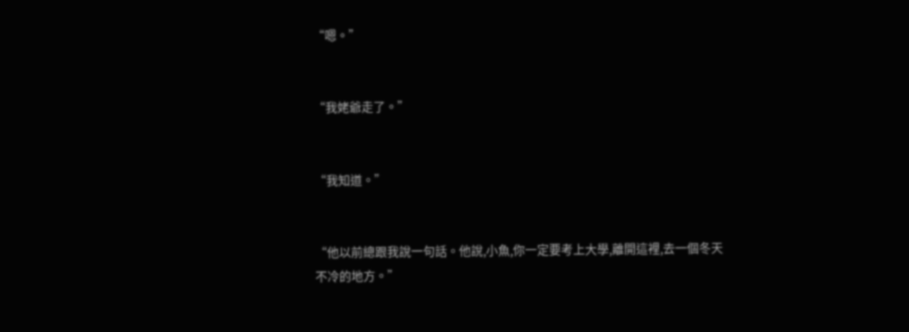“嗯。”


“我姥爺走了。”


“我知道。”


“他以前總跟我說一句話。他說,小魚,你一定要考上大學,離開這裡,去一個冬天不冷的地方。”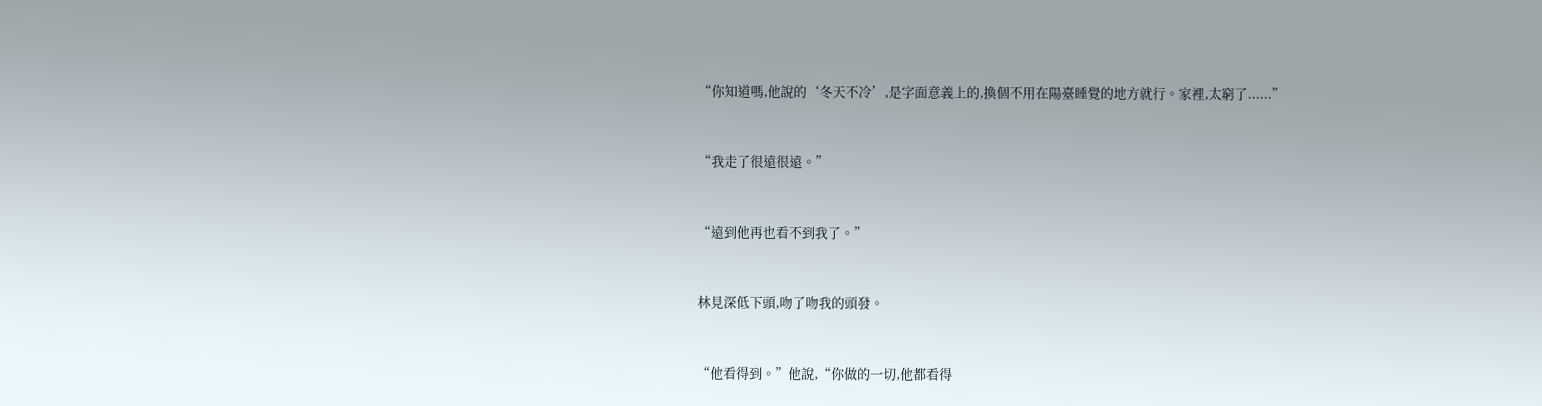“你知道嗎,他說的‘冬天不冷’,是字面意義上的,換個不用在陽臺睡覺的地方就行。家裡,太窮了......”


“我走了很遠很遠。”


“遠到他再也看不到我了。”


林見深低下頭,吻了吻我的頭發。


“他看得到。”他說,“你做的一切,他都看得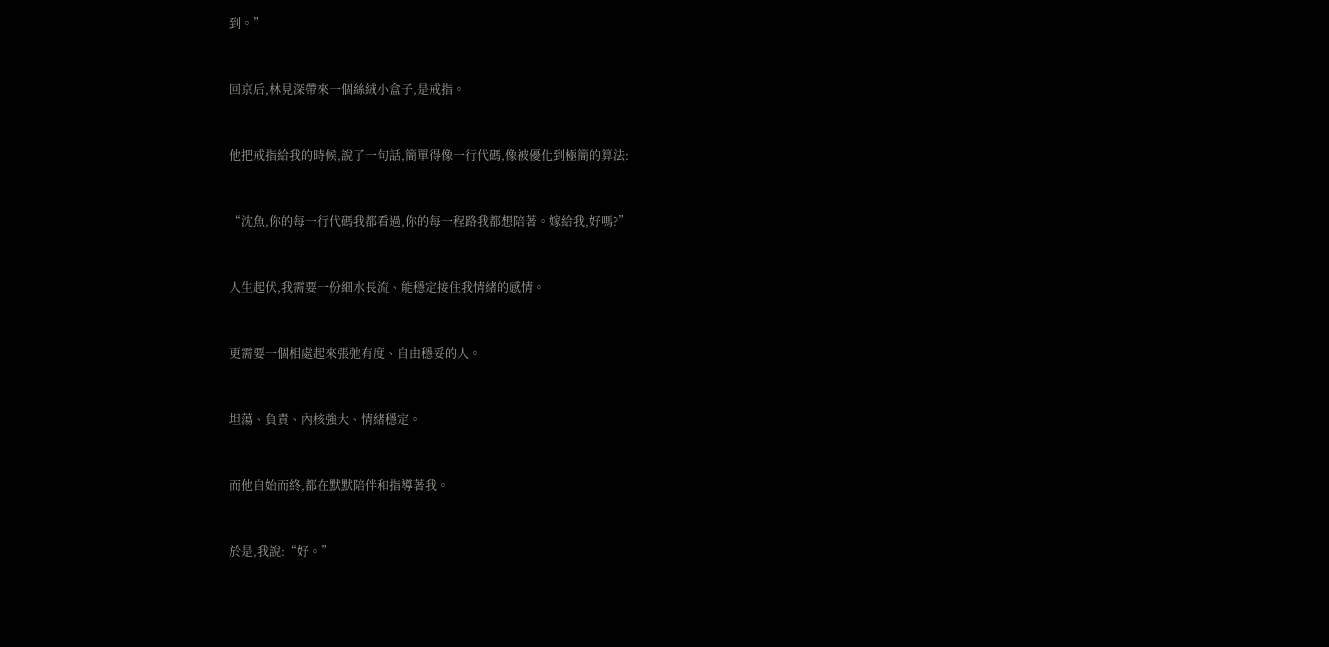到。”


回京后,林見深帶來一個絲絨小盒子,是戒指。


他把戒指給我的時候,說了一句話,簡單得像一行代碼,像被優化到極簡的算法:


“沈魚,你的每一行代碼我都看過,你的每一程路我都想陪著。嫁給我,好嗎?”


人生起伏,我需要一份細水長流、能穩定接住我情緒的感情。


更需要一個相處起來張弛有度、自由穩妥的人。


坦蕩、負責、內核強大、情緒穩定。


而他自始而終,都在默默陪伴和指導著我。


於是,我說:“好。”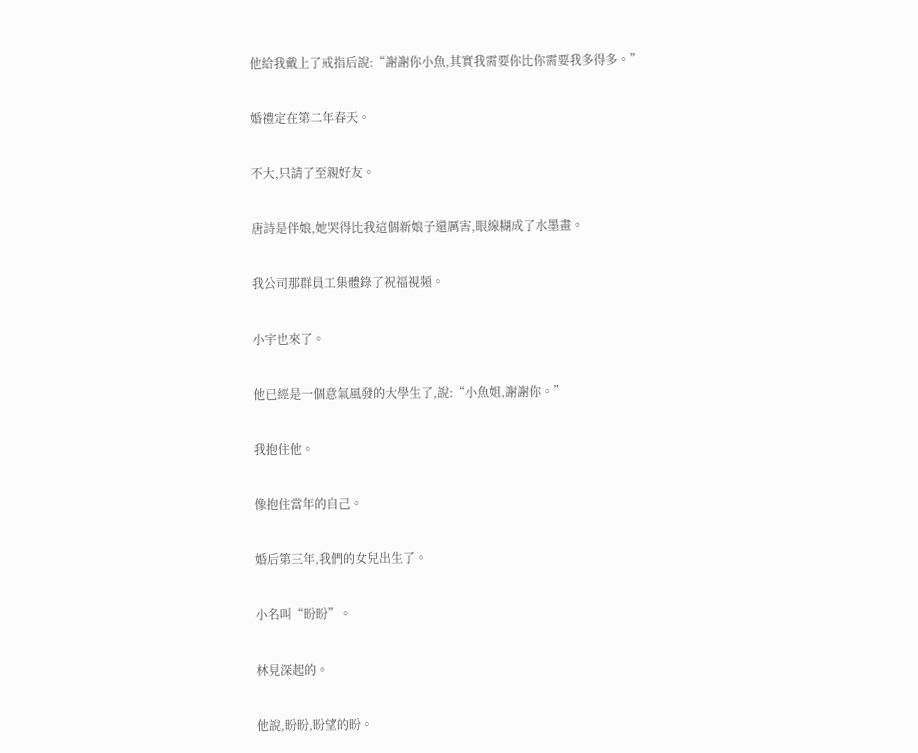他給我戴上了戒指后說:“謝謝你小魚,其實我需要你比你需要我多得多。”


婚禮定在第二年春天。


不大,只請了至親好友。


唐詩是伴娘,她哭得比我這個新娘子還厲害,眼線糊成了水墨畫。


我公司那群員工集體錄了祝福視頻。


小宇也來了。


他已經是一個意氣風發的大學生了,說:“小魚姐,謝謝你。”


我抱住他。


像抱住當年的自己。


婚后第三年,我們的女兒出生了。


小名叫“盼盼”。


林見深起的。


他說,盼盼,盼望的盼。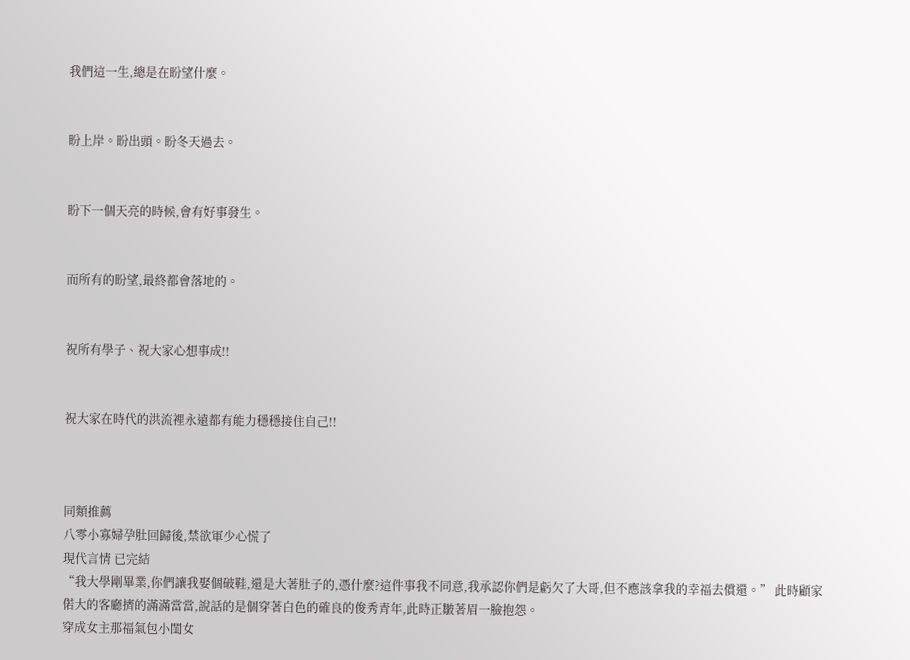我們這一生,總是在盼望什麼。


盼上岸。盼出頭。盼冬天過去。


盼下一個天亮的時候,會有好事發生。


而所有的盼望,最終都會落地的。


祝所有學子、祝大家心想事成!!


祝大家在時代的洪流裡永遠都有能力穩穩接住自己!!



同類推薦
八零小寡婦孕肚回歸後,禁欲軍少心慌了
現代言情 已完結
“我大學剛畢業,你們讓我娶個破鞋,還是大著肚子的,憑什麼?這件事我不同意,我承認你們是虧欠了大哥,但不應該拿我的幸福去償還。” 此時顧家偌大的客廳擠的滿滿當當,說話的是個穿著白色的確良的俊秀青年,此時正皺著眉一臉抱怨。
穿成女主那福氣包小閨女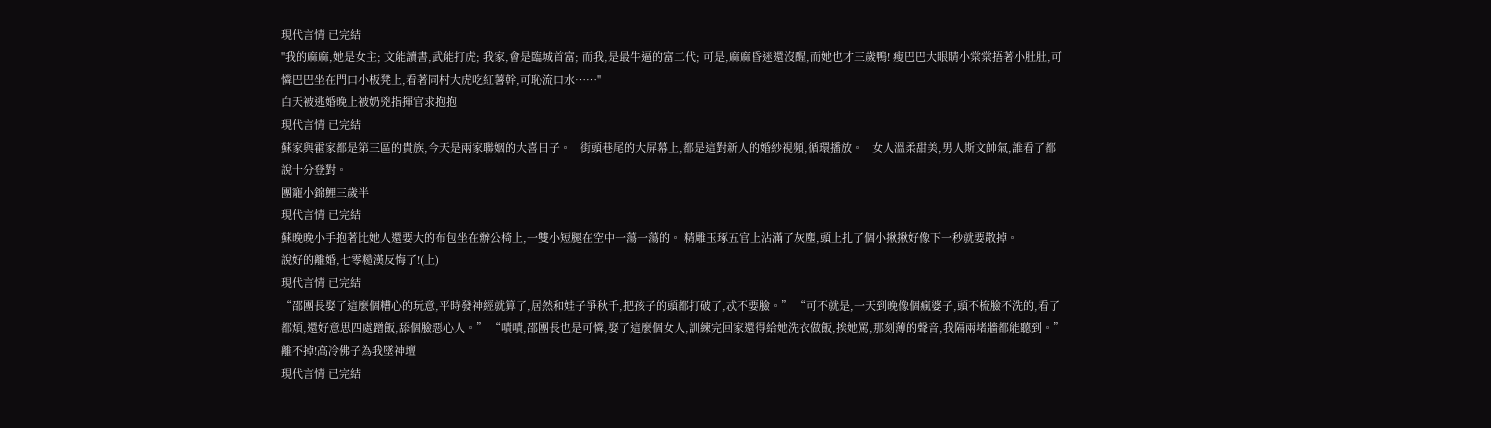現代言情 已完結
"我的麻麻,她是女主; 文能讀書,武能打虎; 我家,會是臨城首富; 而我,是最牛逼的富二代; 可是,麻麻昏迷還沒醒,而她也才三歲鴨! 瘦巴巴大眼睛小棠棠捂著小肚肚,可憐巴巴坐在門口小板凳上,看著同村大虎吃紅薯幹,可恥流口水……"
白天被逃婚晚上被奶兇指揮官求抱抱
現代言情 已完結
蘇家與霍家都是第三區的貴族,今天是兩家聯姻的大喜日子。   街頭巷尾的大屏幕上,都是這對新人的婚紗視頻,循環播放。   女人溫柔甜美,男人斯文帥氣,誰看了都說十分登對。
團寵小錦鯉三歲半
現代言情 已完結
蘇晚晚小手抱著比她人還要大的布包坐在辦公椅上,一雙小短腿在空中一蕩一蕩的。 精雕玉琢五官上沾滿了灰塵,頭上扎了個小揪揪好像下一秒就要散掉。
說好的離婚,七零糙漢反悔了!(上)
現代言情 已完結
“邵團長娶了這麼個糟心的玩意,平時發神經就算了,居然和娃子爭秋千,把孩子的頭都打破了,忒不要臉。” “可不就是,一天到晚像個瘋婆子,頭不梳臉不洗的,看了都煩,還好意思四處蹭飯,舔個臉惡心人。” “嘖嘖,邵團長也是可憐,娶了這麼個女人,訓練完回家還得給她洗衣做飯,挨她罵,那刻薄的聲音,我隔兩堵牆都能聽到。”
離不掉!高冷佛子為我墜神壇
現代言情 已完結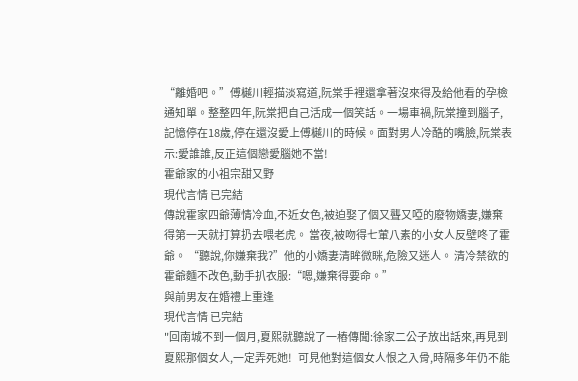“離婚吧。”傅樾川輕描淡寫道,阮棠手裡還拿著沒來得及給他看的孕檢通知單。整整四年,阮棠把自己活成一個笑話。一場車禍,阮棠撞到腦子,記憶停在18歲,停在還沒愛上傅樾川的時候。面對男人冷酷的嘴臉,阮棠表示:愛誰誰,反正這個戀愛腦她不當!
霍爺家的小祖宗甜又野
現代言情 已完結
傳說霍家四爺薄情冷血,不近女色,被迫娶了個又聾又啞的廢物嬌妻,嫌棄得第一天就打算扔去喂老虎。 當夜,被吻得七葷八素的小女人反壁咚了霍爺。 “聽說,你嫌棄我?”他的小嬌妻清眸微眯,危險又迷人。 清冷禁欲的霍爺麵不改色,動手扒衣服:“嗯,嫌棄得要命。”
與前男友在婚禮上重逢
現代言情 已完結
"回南城不到一個月,夏熙就聽說了一樁傳聞:徐家二公子放出話來,再見到夏熙那個女人,一定弄死她!   可見他對這個女人恨之入骨,時隔多年仍不能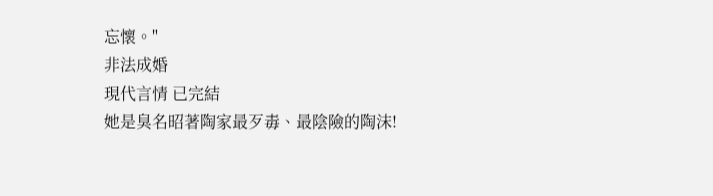忘懷。"
非法成婚
現代言情 已完結
她是臭名昭著陶家最歹毒、最陰險的陶沫!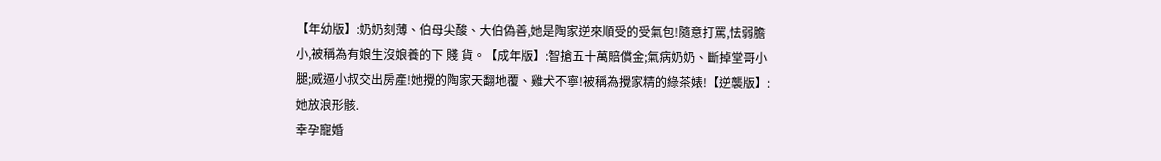【年幼版】:奶奶刻薄、伯母尖酸、大伯偽善,她是陶家逆來順受的受氣包!隨意打罵,怯弱膽小,被稱為有娘生沒娘養的下 賤 貨。【成年版】:智搶五十萬賠償金;氣病奶奶、斷掉堂哥小腿;威逼小叔交出房產!她攪的陶家天翻地覆、雞犬不寧!被稱為攪家精的綠茶婊!【逆襲版】:她放浪形骸.
幸孕寵婚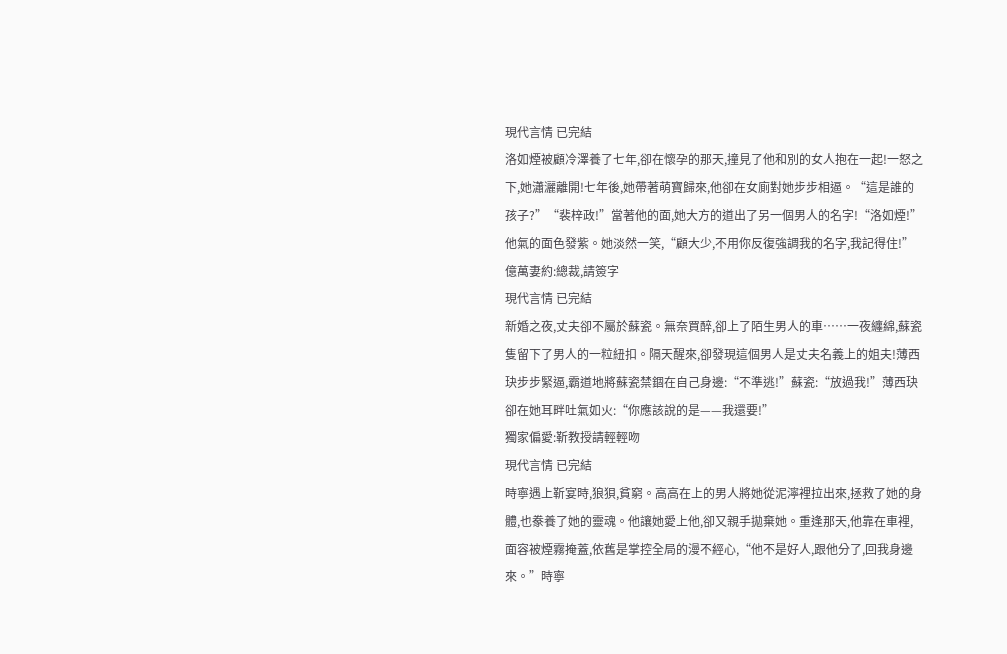現代言情 已完結
洛如煙被顧冷澤養了七年,卻在懷孕的那天,撞見了他和別的女人抱在一起!一怒之下,她瀟灑離開!七年後,她帶著萌寶歸來,他卻在女廁對她步步相逼。“這是誰的孩子?”“裴梓政!”當著他的面,她大方的道出了另一個男人的名字!“洛如煙!”他氣的面色發紫。她淡然一笑,“顧大少,不用你反復強調我的名字,我記得住!”
億萬妻約:總裁,請簽字
現代言情 已完結
新婚之夜,丈夫卻不屬於蘇瓷。無奈買醉,卻上了陌生男人的車……一夜纏綿,蘇瓷隻留下了男人的一粒紐扣。隔天醒來,卻發現這個男人是丈夫名義上的姐夫!薄西玦步步緊逼,霸道地將蘇瓷禁錮在自己身邊:“不準逃!”蘇瓷:“放過我!”薄西玦卻在她耳畔吐氣如火:“你應該說的是——我還要!”
獨家偏愛:靳教授請輕輕吻
現代言情 已完結
時寧遇上靳宴時,狼狽,貧窮。高高在上的男人將她從泥濘裡拉出來,拯救了她的身體,也豢養了她的靈魂。他讓她愛上他,卻又親手拋棄她。重逢那天,他靠在車裡,面容被煙霧掩蓋,依舊是掌控全局的漫不經心,“他不是好人,跟他分了,回我身邊來。”時寧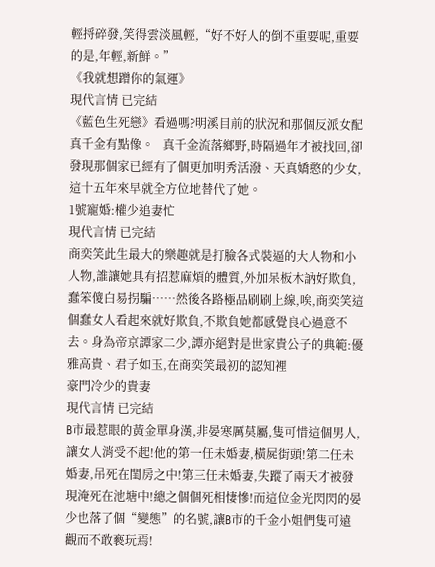輕捋碎發,笑得雲淡風輕,“好不好人的倒不重要呢,重要的是,年輕,新鮮。”
《我就想蹭你的氣運》
現代言情 已完結
《藍色生死戀》看過嗎?明溪目前的狀況和那個反派女配真千金有點像。   真千金流落鄉野,時隔過年才被找回,卻發現那個家已經有了個更加明秀活潑、天真嬌憨的少女,這十五年來早就全方位地替代了她。
1號寵婚:權少追妻忙
現代言情 已完結
商奕笑此生最大的樂趣就是打臉各式裝逼的大人物和小人物,誰讓她具有招惹麻煩的體質,外加呆板木訥好欺負,蠢笨傻白易拐騙……然後各路極品刷刷上線,唉,商奕笑這個蠢女人看起來就好欺負,不欺負她都感覺良心過意不去。身為帝京譚家二少,譚亦絕對是世家貴公子的典範:優雅高貴、君子如玉,在商奕笑最初的認知裡
豪門冷少的貴妻
現代言情 已完結
B市最惹眼的黃金單身漢,非晏寒厲莫屬,隻可惜這個男人,讓女人消受不起!他的第一任未婚妻,橫屍街頭!第二任未婚妻,吊死在閨房之中!第三任未婚妻,失蹤了兩天才被發現淹死在池塘中!總之個個死相悽慘!而這位金光閃閃的晏少也落了個“變態”的名號,讓B市的千金小姐們隻可遠觀而不敢褻玩焉!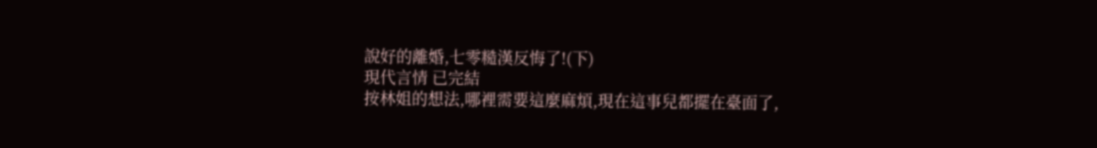說好的離婚,七零糙漢反悔了!(下)
現代言情 已完結
按林姐的想法,哪裡需要這麼麻煩,現在這事兒都擺在臺面了,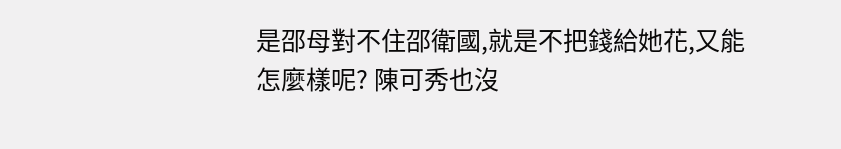是邵母對不住邵衛國,就是不把錢給她花,又能怎麼樣呢? 陳可秀也沒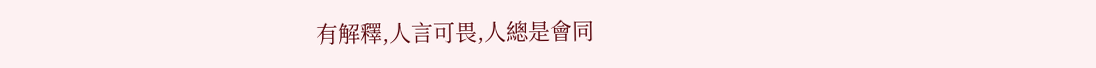有解釋,人言可畏,人總是會同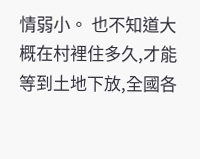情弱小。 也不知道大概在村裡住多久,才能等到土地下放,全國各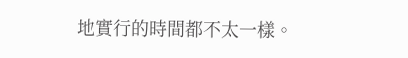地實行的時間都不太一樣。